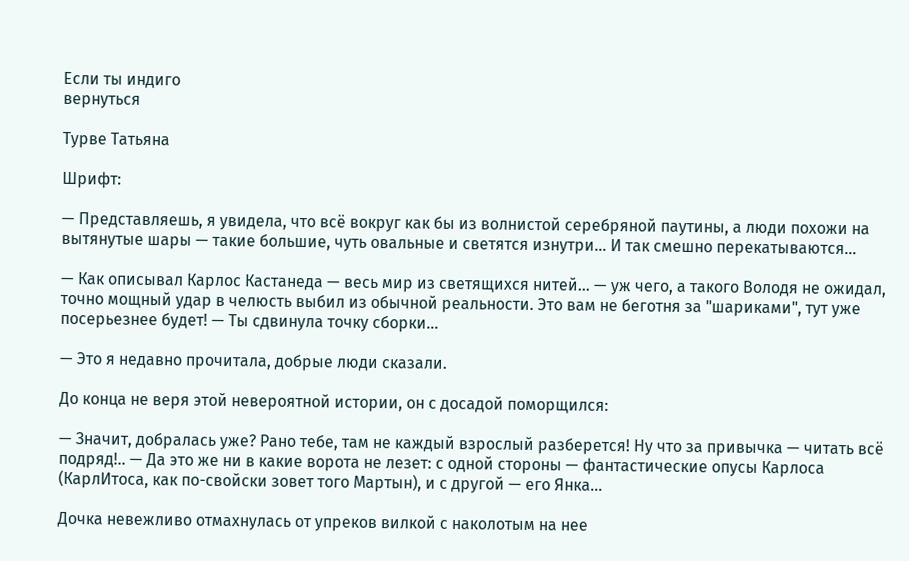Если ты индиго
вернуться

Турве Татьяна

Шрифт:

— Представляешь, я увидела, что всё вокруг как бы из волнистой серебряной паутины, а люди похожи на вытянутые шары — такие большие, чуть овальные и светятся изнутри… И так смешно перекатываются…

— Как описывал Карлос Кастанеда — весь мир из светящихся нитей… — уж чего, а такого Володя не ожидал, точно мощный удар в челюсть выбил из обычной реальности. Это вам не беготня за "шариками", тут уже посерьезнее будет! — Ты сдвинула точку сборки…

— Это я недавно прочитала, добрые люди сказали.

До конца не веря этой невероятной истории, он с досадой поморщился:

— Значит, добралась уже? Рано тебе, там не каждый взрослый разберется! Ну что за привычка — читать всё подряд!.. — Да это же ни в какие ворота не лезет: с одной стороны — фантастические опусы Карлоса (КарлИтоса, как по-свойски зовет того Мартын), и с другой — его Янка…

Дочка невежливо отмахнулась от упреков вилкой с наколотым на нее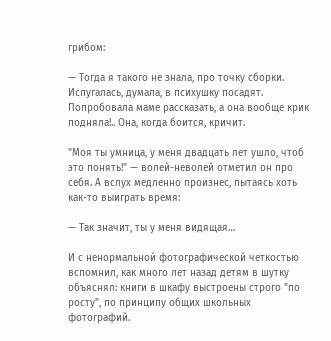грибом:

— Тогда я такого не знала, про точку сборки. Испугалась, думала, в психушку посадят. Попробовала маме рассказать, а она вообще крик подняла!.. Она, когда боится, кричит.

"Моя ты умница, у меня двадцать лет ушло, чтоб это понять!" — волей-неволей отметил он про себя. А вслух медленно произнес, пытаясь хоть как-то выиграть время:

— Так значит, ты у меня видящая…

И с ненормальной фотографической четкостью вспомнил, как много лет назад детям в шутку объяснял: книги в шкафу выстроены строго "по росту", по принципу общих школьных фотографий.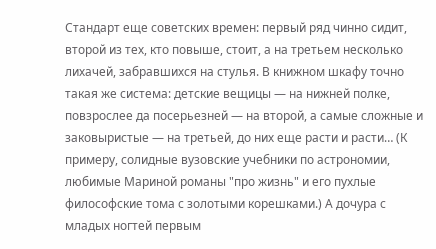Стандарт еще советских времен: первый ряд чинно сидит, второй из тех, кто повыше, стоит, а на третьем несколько лихачей, забравшихся на стулья. В книжном шкафу точно такая же система: детские вещицы — на нижней полке, повзрослее да посерьезней — на второй, а самые сложные и заковыристые — на третьей, до них еще расти и расти… (К примеру, солидные вузовские учебники по астрономии, любимые Мариной романы "про жизнь" и его пухлые философские тома с золотыми корешками.) А дочура с младых ногтей первым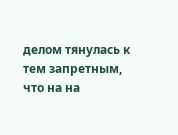делом тянулась к тем запретным, что на на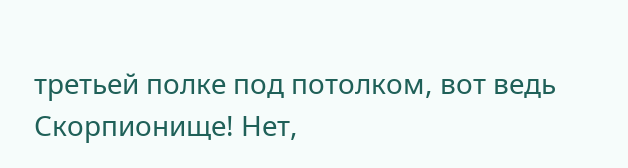третьей полке под потолком, вот ведь Скорпионище! Нет,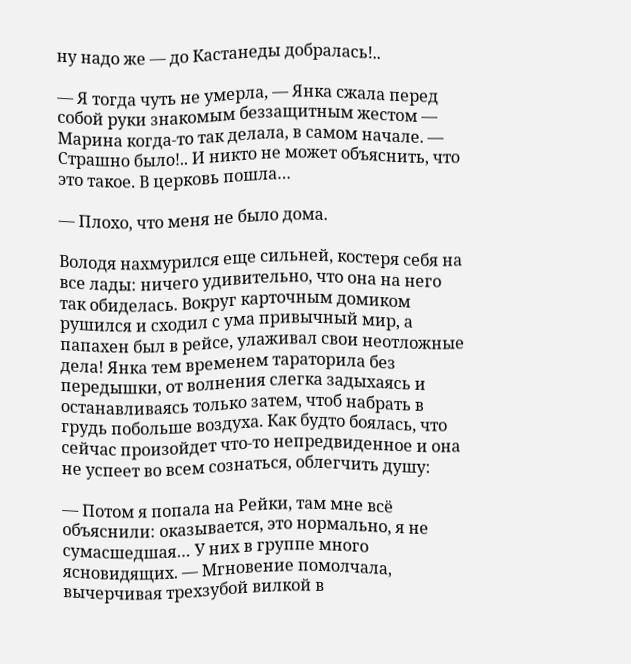ну надо же — до Кастанеды добралась!..

— Я тогда чуть не умерла, — Янка сжала перед собой руки знакомым беззащитным жестом — Марина когда-то так делала, в самом начале. — Страшно было!.. И никто не может объяснить, что это такое. В церковь пошла…

— Плохо, что меня не было дома.

Володя нахмурился еще сильней, костеря себя на все лады: ничего удивительно, что она на него так обиделась. Вокруг карточным домиком рушился и сходил с ума привычный мир, а папахен был в рейсе, улаживал свои неотложные дела! Янка тем временем тараторила без передышки, от волнения слегка задыхаясь и останавливаясь только затем, чтоб набрать в грудь побольше воздуха. Как будто боялась, что сейчас произойдет что-то непредвиденное и она не успеет во всем сознаться, облегчить душу:

— Потом я попала на Рейки, там мне всё объяснили: оказывается, это нормально, я не сумасшедшая… У них в группе много ясновидящих. — Мгновение помолчала, вычерчивая трехзубой вилкой в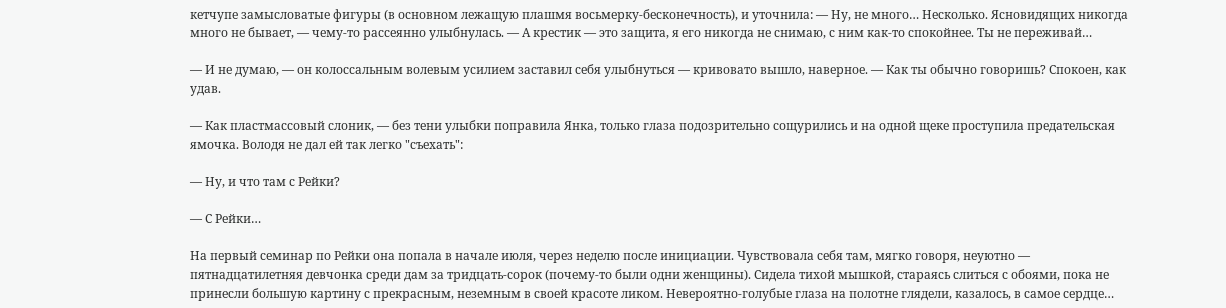кетчупе замысловатые фигуры (в основном лежащую плашмя восьмерку-бесконечность), и уточнила: — Ну, не много… Несколько. Ясновидящих никогда много не бывает, — чему-то рассеянно улыбнулась. — А крестик — это защита, я его никогда не снимаю, с ним как-то спокойнее. Ты не переживай…

— И не думаю, — он колоссальным волевым усилием заставил себя улыбнуться — кривовато вышло, наверное. — Как ты обычно говоришь? Спокоен, как удав.

— Как пластмассовый слоник, — без тени улыбки поправила Янка, только глаза подозрительно сощурились и на одной щеке проступила предательская ямочка. Володя не дал ей так легко "съехать":

— Ну, и что там с Рейки?

— С Рейки…

На первый семинар по Рейки она попала в начале июля, через неделю после инициации. Чувствовала себя там, мягко говоря, неуютно — пятнадцатилетняя девчонка среди дам за тридцать-сорок (почему-то были одни женщины). Сидела тихой мышкой, стараясь слиться с обоями, пока не принесли большую картину с прекрасным, неземным в своей красоте ликом. Невероятно-голубые глаза на полотне глядели, казалось, в самое сердце…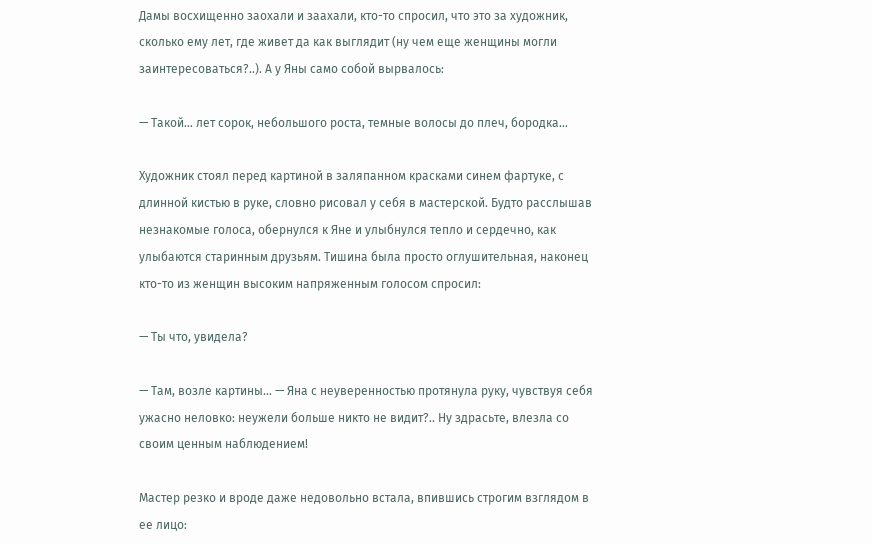Дамы восхищенно заохали и заахали, кто-то спросил, что это за художник, сколько ему лет, где живет да как выглядит (ну чем еще женщины могли заинтересоваться?..). А у Яны само собой вырвалось:

— Такой… лет сорок, небольшого роста, темные волосы до плеч, бородка…

Художник стоял перед картиной в заляпанном красками синем фартуке, с длинной кистью в руке, словно рисовал у себя в мастерской. Будто расслышав незнакомые голоса, обернулся к Яне и улыбнулся тепло и сердечно, как улыбаются старинным друзьям. Тишина была просто оглушительная, наконец кто-то из женщин высоким напряженным голосом спросил:

— Ты что, увидела?

— Там, возле картины… — Яна с неуверенностью протянула руку, чувствуя себя ужасно неловко: неужели больше никто не видит?.. Ну здрасьте, влезла со своим ценным наблюдением!

Мастер резко и вроде даже недовольно встала, впившись строгим взглядом в ее лицо: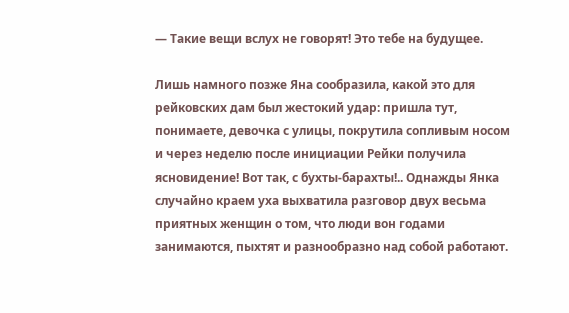— Такие вещи вслух не говорят! Это тебе на будущее.

Лишь намного позже Яна сообразила, какой это для рейковских дам был жестокий удар: пришла тут, понимаете, девочка с улицы, покрутила сопливым носом и через неделю после инициации Рейки получила ясновидение! Вот так, с бухты-барахты!.. Однажды Янка случайно краем уха выхватила разговор двух весьма приятных женщин о том, что люди вон годами занимаются, пыхтят и разнообразно над собой работают.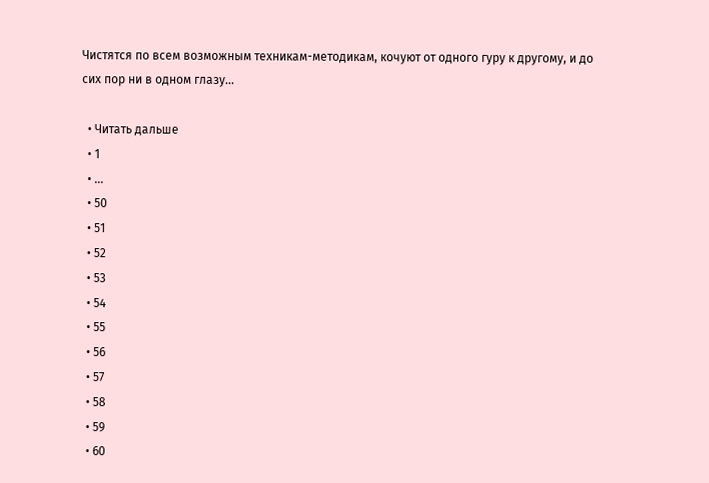Чистятся по всем возможным техникам-методикам, кочуют от одного гуру к другому, и до сих пор ни в одном глазу…

  • Читать дальше
  • 1
  • ...
  • 50
  • 51
  • 52
  • 53
  • 54
  • 55
  • 56
  • 57
  • 58
  • 59
  • 60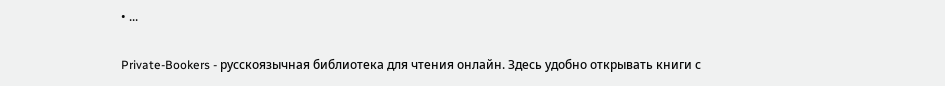• ...

Private-Bookers - русскоязычная библиотека для чтения онлайн. Здесь удобно открывать книги с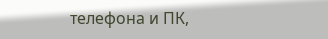телефона и ПК,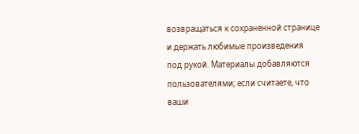возвращаться к сохраненной странице и держать любимые произведения под рукой. Материалы добавляются пользователями; если считаете, что ваши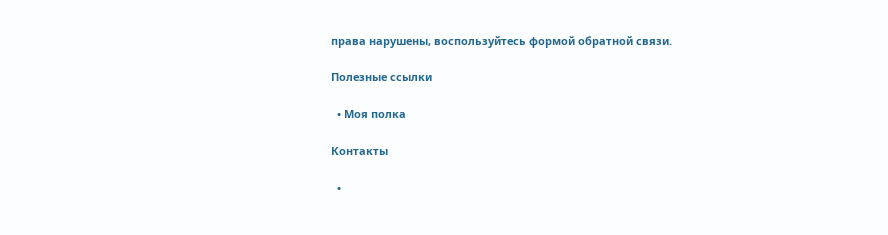права нарушены, воспользуйтесь формой обратной связи.

Полезные ссылки

  • Моя полка

Контакты

  •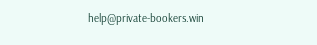help@private-bookers.win